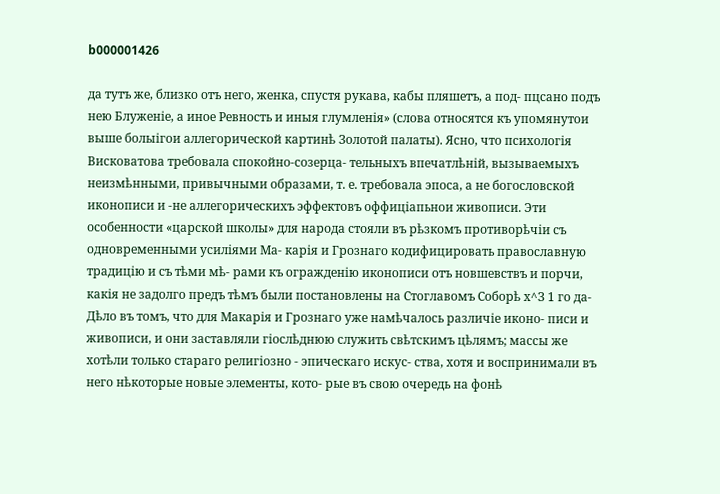b000001426

да тутъ же, близко отъ него, женка, спустя рукава, кабы пляшетъ, а под- пцсано подъ нею Блуженіе, а иное Ревность и иныя глумленія» (слова относятся къ упомянутои выше болыігои аллегорической картинѣ Золотой палаты). Ясно, что психологія Висковатова требовала спокойно-созерца- тельныхъ впечатлѣній, вызываемыхъ неизмѣнными, привычными образами, т. е. требовала эпоса, а не богословской иконописи и -не аллегорическихъ эффектовъ оффиціапьнои живописи. Эти особенности «царской школы» для народа стояли въ рѣзкомъ противорѣчіи съ одновременными усиліями Ма- карія и Грознаго кодифицировать православную традицію и съ тѣми мѣ- рами къ огражденію иконописи отъ новшевствъ и порчи, какія не задолго предъ тѣмъ были постановлены на Стоглавомъ Соборѣ х^З 1 го да- Дѣло въ томъ, что для Макарія и Грознаго уже намѣчалось различіе иконо- писи и живописи, и они заставляли гіослѣднюю служить свѣтскимъ цѣлямъ; массы же хотѣли только стараго религіозно - эпическаго искус- ства, хотя и воспринимали въ него нѣкоторые новые элементы, кото- рые въ свою очередь на фонѣ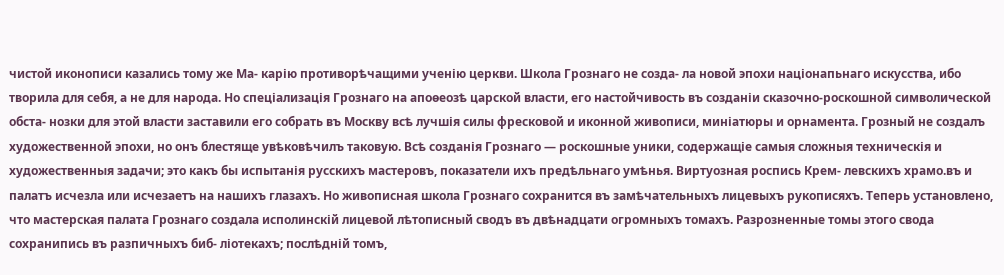чистой иконописи казались тому же Ма- карію противорѣчащими ученію церкви. Школа Грознаго не созда- ла новой эпохи націонапьнаго искусства, ибо творила для себя, а не для народа. Но спеціализація Грознаго на апоѳеозѣ царской власти, его настойчивость въ созданіи сказочно-роскошной символической обста- нозки для этой власти заставили его собрать въ Москву всѣ лучшія силы фресковой и иконной живописи, миніатюры и орнамента. Грозный не создалъ художественной эпохи, но онъ блестяще увѣковѣчилъ таковую. Всѣ созданія Грознаго — роскошные уники, содержащіе самыя сложныя техническія и художественныя задачи; это какъ бы испытанія русскихъ мастеровъ, показатели ихъ предѣльнаго умѣнья. Виртуозная роспись Крем- левскихъ храмо.въ и палатъ исчезла или исчезаетъ на нашихъ глазахъ. Но живописная школа Грознаго сохранится въ замѣчательныхъ лицевыхъ рукописяхъ. Теперь установлено, что мастерская палата Грознаго создала исполинскій лицевой лѣтописный сводъ въ двѣнадцати огромныхъ томахъ. Разрозненные томы этого свода сохранипись въ разпичныхъ биб- ліотекахъ; послѣдній томъ,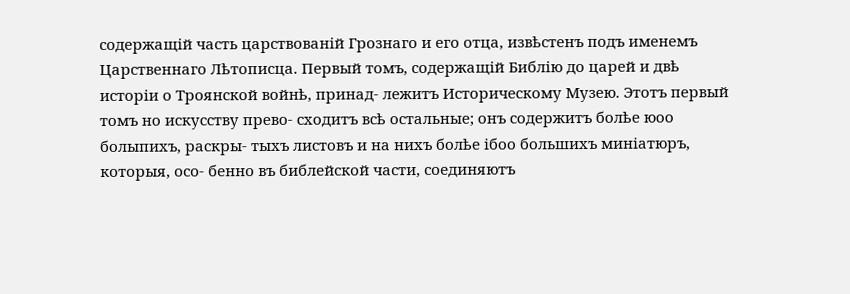содержащій часть царствованій Грознаго и его отца, извѣстенъ подъ именемъ Царственнаго Лѣтописца. Первый томъ, содержащій Библію до царей и двѣ исторіи о Троянской войнѣ, принад- лежитъ Историческому Музею. Этотъ первый томъ но искусству прево- сходитъ всѣ остальные; онъ содержитъ болѣе юоо болыпихъ, раскры- тыхъ листовъ и на нихъ болѣе ібоо большихъ миніатюръ, которыя, осо- бенно въ библейской части, соединяютъ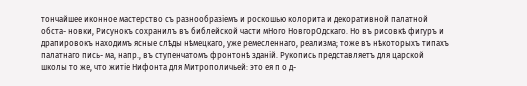тончайшее иконное мастерство съ разнообразіемъ и роскошью колорита и декоративной палатной обста- новки, Рисунокъ сохранилъ въ библейской части мНого НовгорОдскаго. Но въ рисовкѣ фигуръ и драпировокъ находимъ ясные слѣды нѣмецкаго, уже ремесленнаго, реализма; тоже въ нѣкоторыхъ типахъ палатнаго пись- ма, напр., въ ступенчатомъ фронтонѣ зданій. Рукопись представляетъ для царской школы то же, что житіе Нифонта для Митрополичьей: это ея п о д-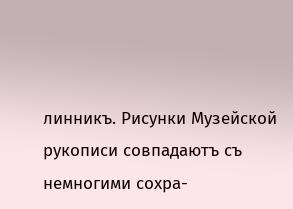линникъ. Рисунки Музейской рукописи совпадаютъ съ немногими сохра-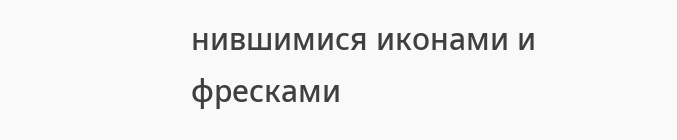нившимися иконами и фресками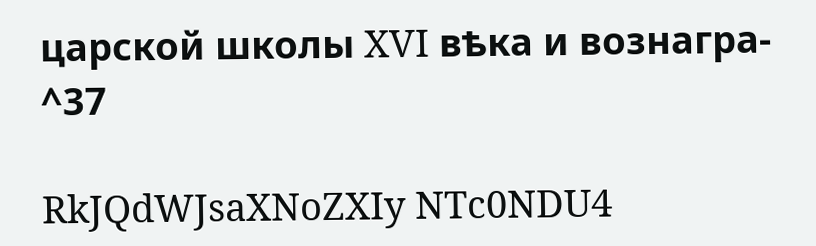царской школы XVI вѣка и вознагра- ^37

RkJQdWJsaXNoZXIy NTc0NDU4